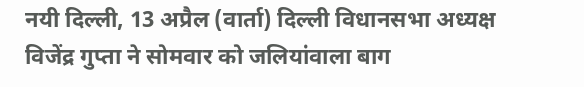नयी दिल्ली, 13 अप्रैल (वार्ता) दिल्ली विधानसभा अध्यक्ष विजेंद्र गुप्ता ने सोमवार को जलियांवाला बाग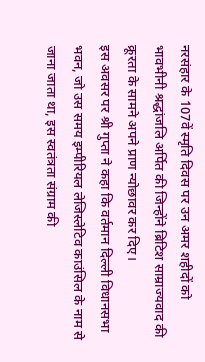नरसंहार के 107वें स्मृति दिवस पर उन अमर शहीदों को भावभीनी श्रद्धांजलि अर्पित की जिन्होंने ब्रिटिश साम्राज्यवाद की क्रूरता के सामने अपने प्राण न्योछावर कर दिए।
इस अवसर पर श्री गुप्ता ने कहा कि वर्तमान दिल्ली विधानसभा भवन, जो उस समय इम्पीरियल लेजिस्लेटिव काउंसिल के नाम से जाना जाता था, इस स्वतंत्रता संग्राम की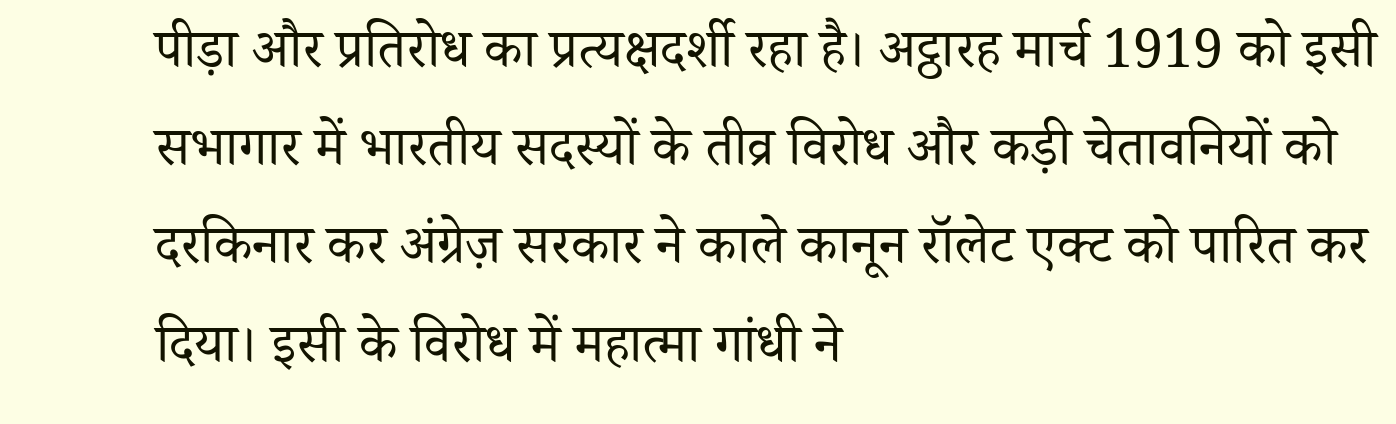पीड़ा और प्रतिरोध का प्रत्यक्षदर्शी रहा है। अट्ठारह मार्च 1919 को इसी सभागार में भारतीय सदस्यों के तीव्र विरोध और कड़ी चेतावनियों को दरकिनार कर अंग्रेज़ सरकार ने काले कानून रॉलेट एक्ट को पारित कर दिया। इसी के विरोध में महात्मा गांधी ने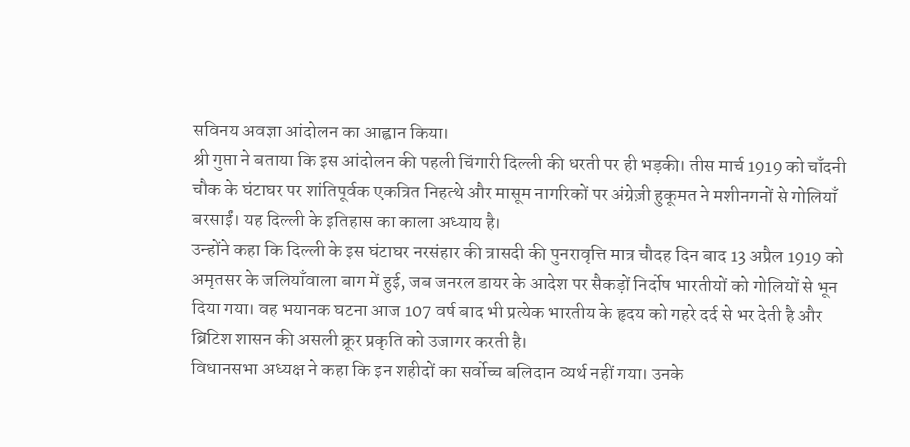सविनय अवज्ञा आंदोलन का आह्वान किया।
श्री गुप्ता ने बताया कि इस आंदोलन की पहली चिंगारी दिल्ली की धरती पर ही भड़की। तीस मार्च 1919 को चाँदनी चौक के घंटाघर पर शांतिपूर्वक एकत्रित निहत्थे और मासूम नागरिकों पर अंग्रेज़ी हुकूमत ने मशीनगनों से गोलियाँ बरसाईं। यह दिल्ली के इतिहास का काला अध्याय है।
उन्होंने कहा कि दिल्ली के इस घंटाघर नरसंहार की त्रासदी की पुनरावृत्ति मात्र चौदह दिन बाद 13 अप्रैल 1919 को अमृतसर के जलियाँवाला बाग में हुई, जब जनरल डायर के आदेश पर सैकड़ों निर्दोष भारतीयों को गोलियों से भून दिया गया। वह भयानक घटना आज 107 वर्ष बाद भी प्रत्येक भारतीय के हृदय को गहरे दर्द से भर देती है और ब्रिटिश शासन की असली क्रूर प्रकृति को उजागर करती है।
विधानसभा अध्यक्ष ने कहा कि इन शहीदों का सर्वोच्च बलिदान व्यर्थ नहीं गया। उनके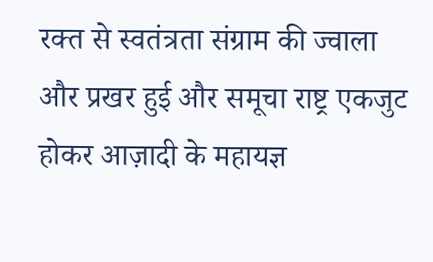रक्त से स्वतंत्रता संग्राम की ज्वाला और प्रखर हुई और समूचा राष्ट्र एकजुट होकर आज़ादी के महायज्ञ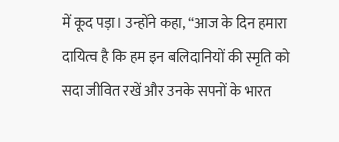में कूद पड़ा। उन्होंने कहा, “आज के दिन हमारा दायित्व है कि हम इन बलिदानियों की स्मृति को सदा जीवित रखें और उनके सपनों के भारत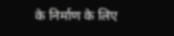के निर्माण के लिए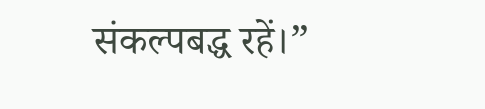संकल्पबद्ध रहें।”